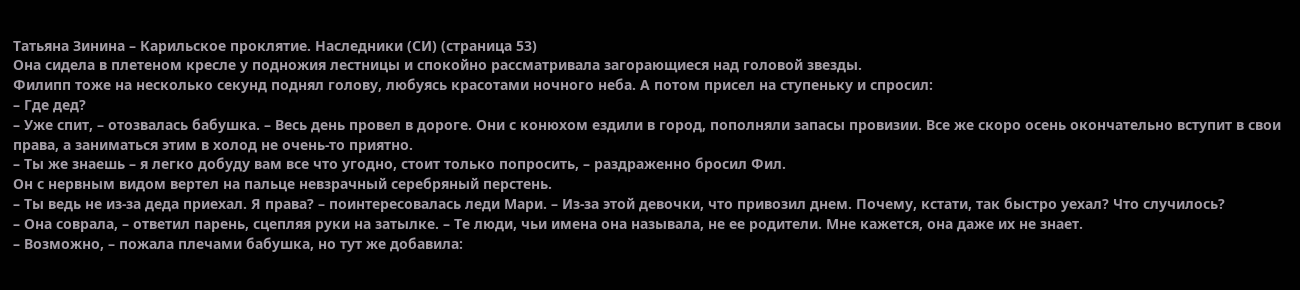Татьяна Зинина – Карильское проклятие. Наследники (СИ) (страница 53)
Она сидела в плетеном кресле у подножия лестницы и спокойно рассматривала загорающиеся над головой звезды.
Филипп тоже на несколько секунд поднял голову, любуясь красотами ночного неба. А потом присел на ступеньку и спросил:
– Где дед?
– Уже спит, – отозвалась бабушка. – Весь день провел в дороге. Они с конюхом ездили в город, пополняли запасы провизии. Все же скоро осень окончательно вступит в свои права, а заниматься этим в холод не очень-то приятно.
– Ты же знаешь – я легко добуду вам все что угодно, стоит только попросить, – раздраженно бросил Фил.
Он с нервным видом вертел на пальце невзрачный серебряный перстень.
– Ты ведь не из-за деда приехал. Я права? – поинтересовалась леди Мари. – Из-за этой девочки, что привозил днем. Почему, кстати, так быстро уехал? Что случилось?
– Она соврала, – ответил парень, сцепляя руки на затылке. – Те люди, чьи имена она называла, не ее родители. Мне кажется, она даже их не знает.
– Возможно, – пожала плечами бабушка, но тут же добавила: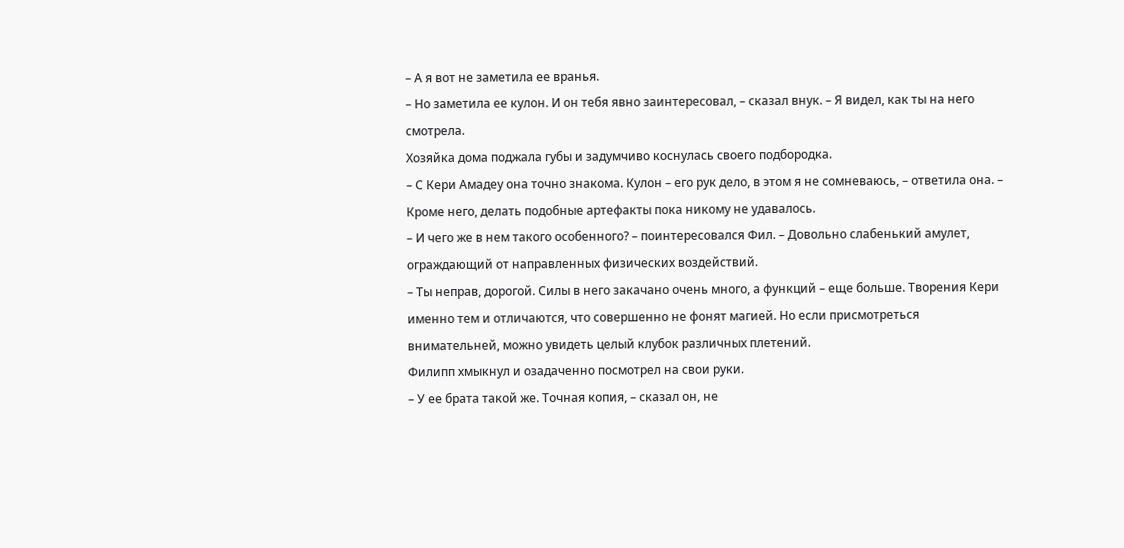– А я вот не заметила ее вранья.
– Но заметила ее кулон. И он тебя явно заинтересовал, – сказал внук. – Я видел, как ты на него смотрела.
Хозяйка дома поджала губы и задумчиво коснулась своего подбородка.
– С Кери Амадеу она точно знакома. Кулон – его рук дело, в этом я не сомневаюсь, – ответила она. – Кроме него, делать подобные артефакты пока никому не удавалось.
– И чего же в нем такого особенного? – поинтересовался Фил. – Довольно слабенький амулет, ограждающий от направленных физических воздействий.
– Ты неправ, дорогой. Силы в него закачано очень много, а функций – еще больше. Творения Кери именно тем и отличаются, что совершенно не фонят магией. Но если присмотреться внимательней, можно увидеть целый клубок различных плетений.
Филипп хмыкнул и озадаченно посмотрел на свои руки.
– У ее брата такой же. Точная копия, – сказал он, не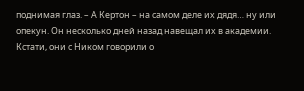поднимая глаз. – А Кертон – на самом деле их дядя… ну или опекун. Он несколько дней назад навещал их в академии. Кстати, они с Ником говорили о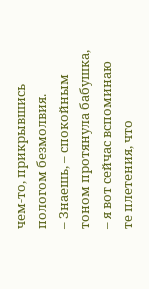чем-то, прикрывшись пологом безмолвия.
– Знаешь, – спокойным тоном протянула бабушка, – я вот сейчас вспоминаю те плетения, что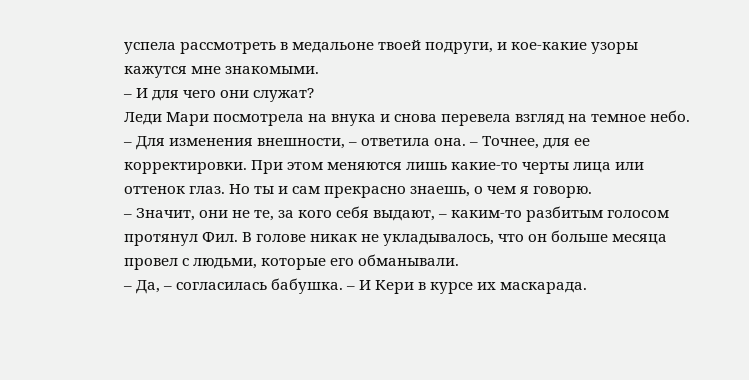успела рассмотреть в медальоне твоей подруги, и кое-какие узоры кажутся мне знакомыми.
– И для чего они служат?
Леди Мари посмотрела на внука и снова перевела взгляд на темное небо.
– Для изменения внешности, – ответила она. – Точнее, для ее корректировки. При этом меняются лишь какие-то черты лица или оттенок глаз. Но ты и сам прекрасно знаешь, о чем я говорю.
– Значит, они не те, за кого себя выдают, – каким-то разбитым голосом протянул Фил. В голове никак не укладывалось, что он больше месяца провел с людьми, которые его обманывали.
– Да, – согласилась бабушка. – И Кери в курсе их маскарада.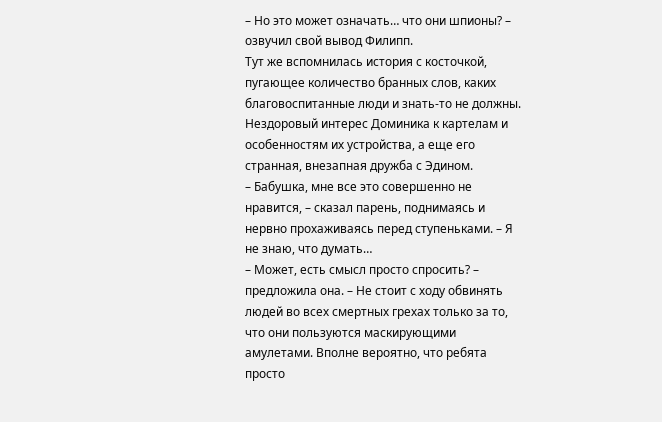– Но это может означать… что они шпионы? – озвучил свой вывод Филипп.
Тут же вспомнилась история с косточкой, пугающее количество бранных слов, каких благовоспитанные люди и знать-то не должны. Нездоровый интерес Доминика к картелам и особенностям их устройства, а еще его странная, внезапная дружба с Эдином.
– Бабушка, мне все это совершенно не нравится, – сказал парень, поднимаясь и нервно прохаживаясь перед ступеньками. – Я не знаю, что думать…
– Может, есть смысл просто спросить? – предложила она. – Не стоит с ходу обвинять людей во всех смертных грехах только за то, что они пользуются маскирующими амулетами. Вполне вероятно, что ребята просто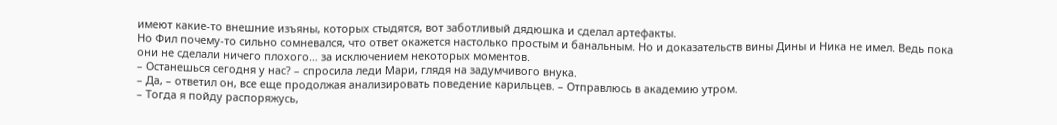имеют какие-то внешние изъяны, которых стыдятся, вот заботливый дядюшка и сделал артефакты.
Но Фил почему-то сильно сомневался, что ответ окажется настолько простым и банальным. Но и доказательств вины Дины и Ника не имел. Ведь пока они не сделали ничего плохого… за исключением некоторых моментов.
– Останешься сегодня у нас? – спросила леди Мари, глядя на задумчивого внука.
– Да, – ответил он, все еще продолжая анализировать поведение карильцев. – Отправлюсь в академию утром.
– Тогда я пойду распоряжусь,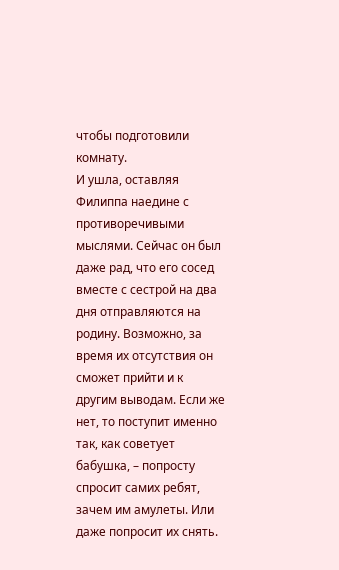чтобы подготовили комнату.
И ушла, оставляя Филиппа наедине с противоречивыми мыслями. Сейчас он был даже рад, что его сосед вместе с сестрой на два дня отправляются на родину. Возможно, за время их отсутствия он сможет прийти и к другим выводам. Если же нет, то поступит именно так, как советует бабушка, – попросту спросит самих ребят, зачем им амулеты. Или даже попросит их снять.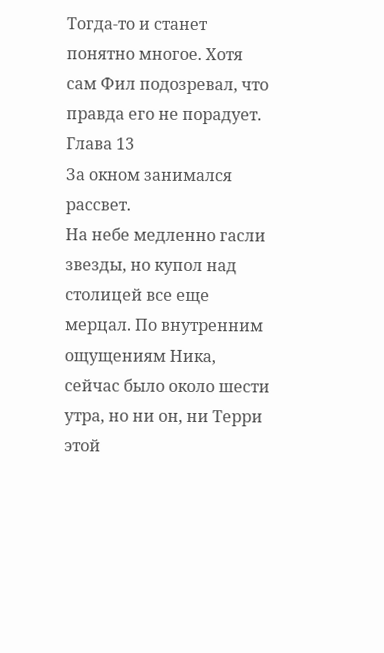Тогда-то и станет понятно многое. Хотя сам Фил подозревал, что правда его не порадует.
Глава 13
За окном занимался рассвет.
На небе медленно гасли звезды, но купол над столицей все еще мерцал. По внутренним ощущениям Ника, сейчас было около шести утра, но ни он, ни Терри этой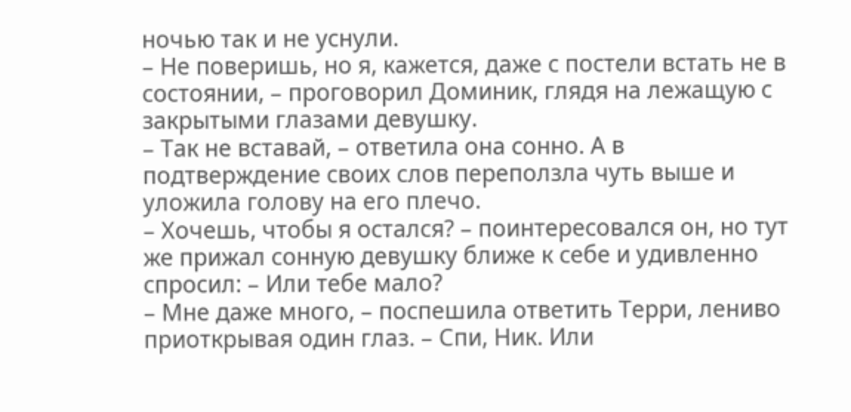ночью так и не уснули.
– Не поверишь, но я, кажется, даже с постели встать не в состоянии, – проговорил Доминик, глядя на лежащую с закрытыми глазами девушку.
– Так не вставай, – ответила она сонно. А в подтверждение своих слов переползла чуть выше и уложила голову на его плечо.
– Хочешь, чтобы я остался? – поинтересовался он, но тут же прижал сонную девушку ближе к себе и удивленно спросил: – Или тебе мало?
– Мне даже много, – поспешила ответить Терри, лениво приоткрывая один глаз. – Спи, Ник. Или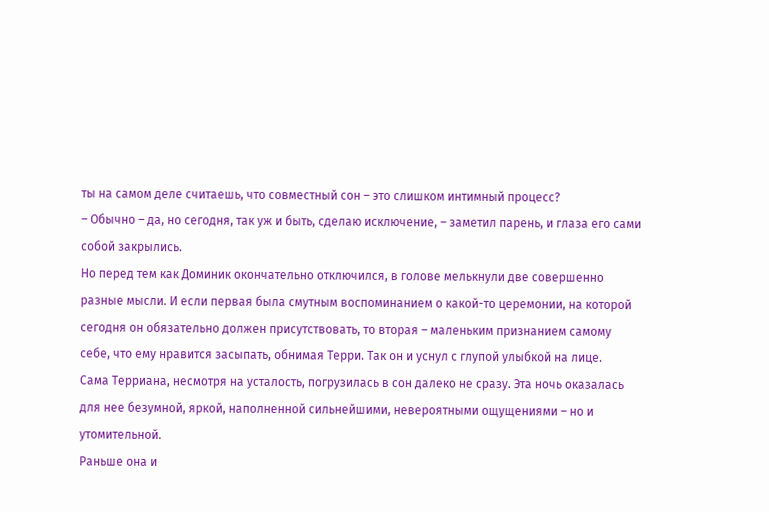ты на самом деле считаешь, что совместный сон – это слишком интимный процесс?
– Обычно – да, но сегодня, так уж и быть, сделаю исключение, – заметил парень, и глаза его сами собой закрылись.
Но перед тем как Доминик окончательно отключился, в голове мелькнули две совершенно разные мысли. И если первая была смутным воспоминанием о какой-то церемонии, на которой сегодня он обязательно должен присутствовать, то вторая – маленьким признанием самому себе, что ему нравится засыпать, обнимая Терри. Так он и уснул с глупой улыбкой на лице.
Сама Терриана, несмотря на усталость, погрузилась в сон далеко не сразу. Эта ночь оказалась для нее безумной, яркой, наполненной сильнейшими, невероятными ощущениями – но и утомительной.
Раньше она и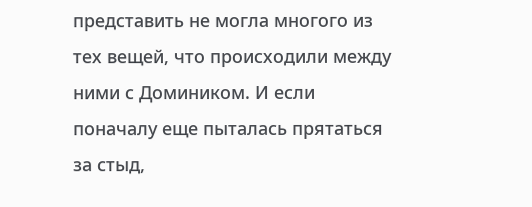представить не могла многого из тех вещей, что происходили между ними с Домиником. И если поначалу еще пыталась прятаться за стыд,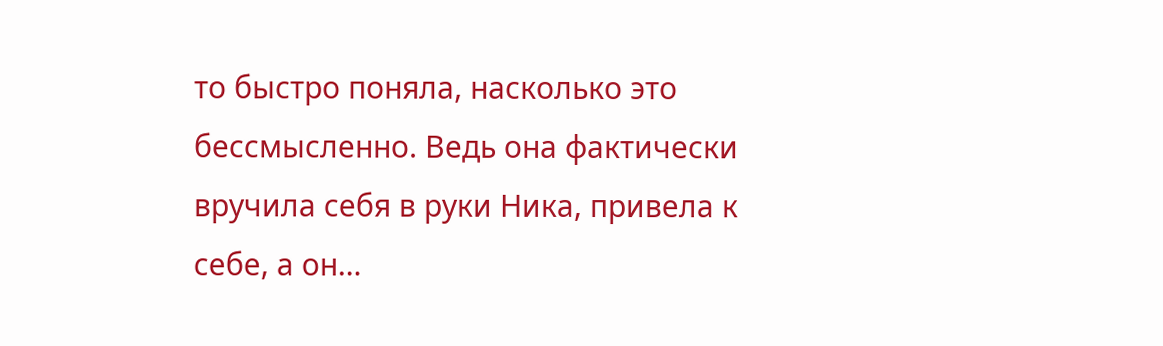то быстро поняла, насколько это бессмысленно. Ведь она фактически вручила себя в руки Ника, привела к себе, а он…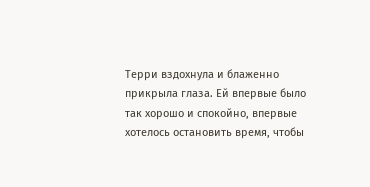Терри вздохнула и блаженно прикрыла глаза. Ей впервые было так хорошо и спокойно, впервые хотелось остановить время, чтобы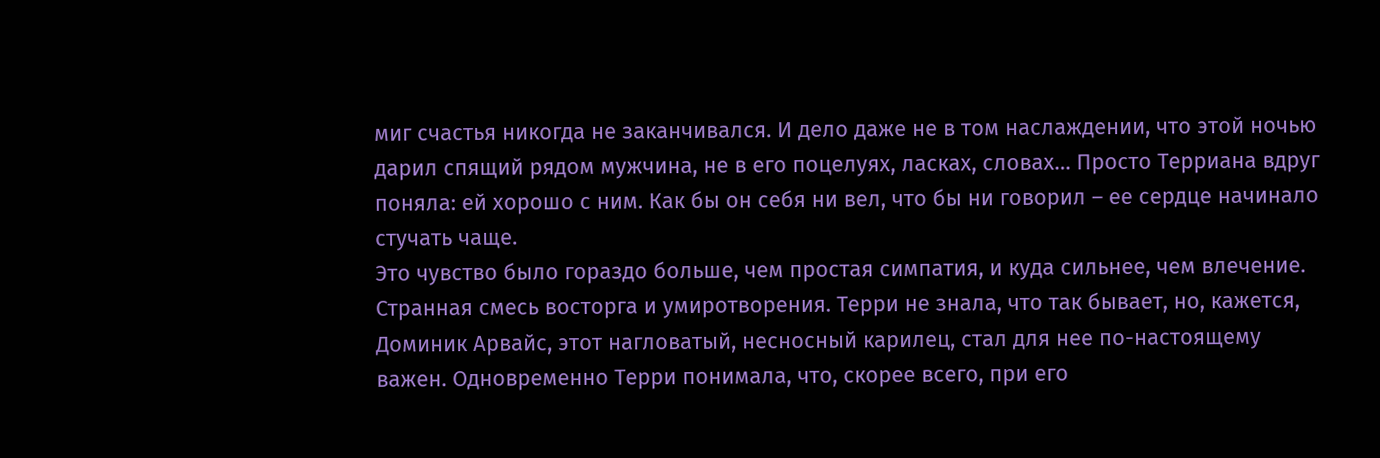миг счастья никогда не заканчивался. И дело даже не в том наслаждении, что этой ночью дарил спящий рядом мужчина, не в его поцелуях, ласках, словах… Просто Терриана вдруг поняла: ей хорошо с ним. Как бы он себя ни вел, что бы ни говорил – ее сердце начинало стучать чаще.
Это чувство было гораздо больше, чем простая симпатия, и куда сильнее, чем влечение. Странная смесь восторга и умиротворения. Терри не знала, что так бывает, но, кажется, Доминик Арвайс, этот нагловатый, несносный карилец, стал для нее по-настоящему важен. Одновременно Терри понимала, что, скорее всего, при его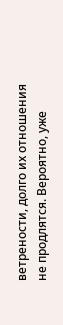ветрености, долго их отношения не продлятся. Вероятно, уже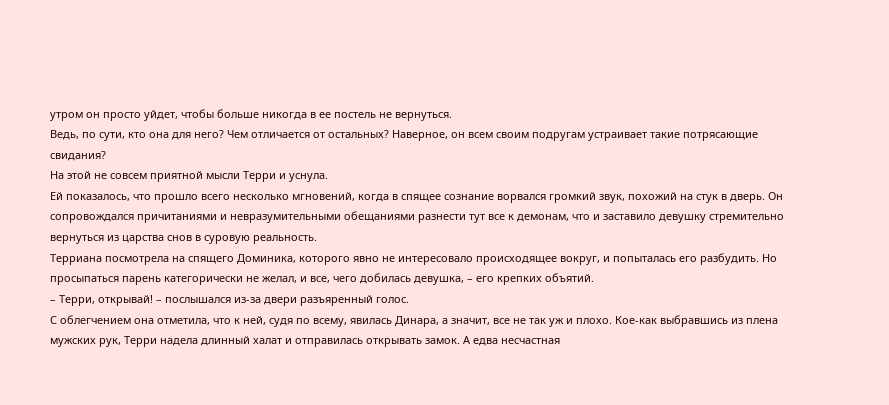утром он просто уйдет, чтобы больше никогда в ее постель не вернуться.
Ведь, по сути, кто она для него? Чем отличается от остальных? Наверное, он всем своим подругам устраивает такие потрясающие свидания?
На этой не совсем приятной мысли Терри и уснула.
Ей показалось, что прошло всего несколько мгновений, когда в спящее сознание ворвался громкий звук, похожий на стук в дверь. Он сопровождался причитаниями и невразумительными обещаниями разнести тут все к демонам, что и заставило девушку стремительно вернуться из царства снов в суровую реальность.
Терриана посмотрела на спящего Доминика, которого явно не интересовало происходящее вокруг, и попыталась его разбудить. Но просыпаться парень категорически не желал, и все, чего добилась девушка, – его крепких объятий.
– Терри, открывай! – послышался из-за двери разъяренный голос.
С облегчением она отметила, что к ней, судя по всему, явилась Динара, а значит, все не так уж и плохо. Кое-как выбравшись из плена мужских рук, Терри надела длинный халат и отправилась открывать замок. А едва несчастная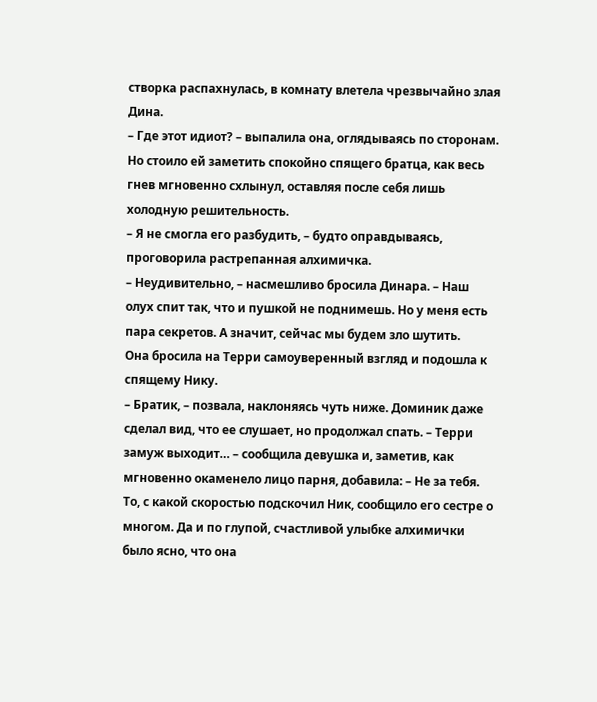створка распахнулась, в комнату влетела чрезвычайно злая Дина.
– Где этот идиот? – выпалила она, оглядываясь по сторонам. Но стоило ей заметить спокойно спящего братца, как весь гнев мгновенно схлынул, оставляя после себя лишь холодную решительность.
– Я не смогла его разбудить, – будто оправдываясь, проговорила растрепанная алхимичка.
– Неудивительно, – насмешливо бросила Динара. – Наш олух спит так, что и пушкой не поднимешь. Но у меня есть пара секретов. А значит, сейчас мы будем зло шутить.
Она бросила на Терри самоуверенный взгляд и подошла к спящему Нику.
– Братик, – позвала, наклоняясь чуть ниже. Доминик даже сделал вид, что ее слушает, но продолжал спать. – Терри замуж выходит… – сообщила девушка и, заметив, как мгновенно окаменело лицо парня, добавила: – Не за тебя.
То, с какой скоростью подскочил Ник, сообщило его сестре о многом. Да и по глупой, счастливой улыбке алхимички было ясно, что она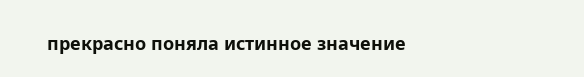прекрасно поняла истинное значение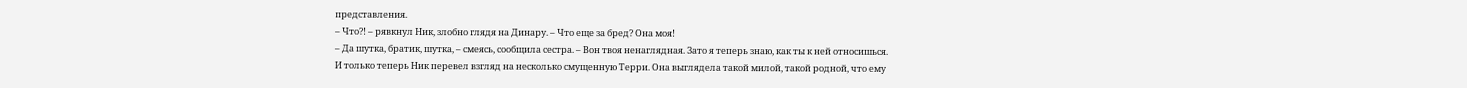представления.
– Что?! – рявкнул Ник, злобно глядя на Динару. – Что еще за бред? Она моя!
– Да шутка, братик, шутка, – смеясь, сообщила сестра. – Вон твоя ненаглядная. Зато я теперь знаю, как ты к ней относишься.
И только теперь Ник перевел взгляд на несколько смущенную Терри. Она выглядела такой милой, такой родной, что ему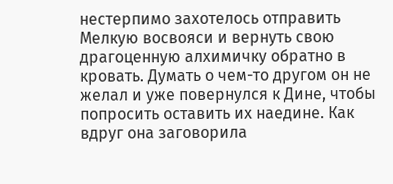нестерпимо захотелось отправить Мелкую восвояси и вернуть свою драгоценную алхимичку обратно в кровать. Думать о чем-то другом он не желал и уже повернулся к Дине, чтобы попросить оставить их наедине. Как вдруг она заговорила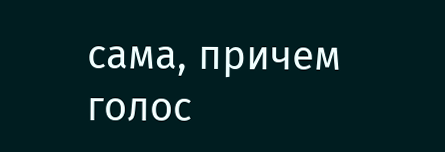сама, причем голос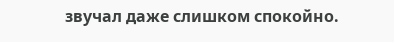звучал даже слишком спокойно.